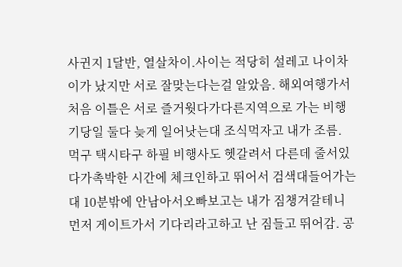사귄지 1달반, 열살차이.사이는 적당히 설레고 나이차이가 났지만 서로 잘맞는다는걸 알았음. 해외여행가서 처음 이틀은 서로 즐거웟다가다른지역으로 가는 비행기당일 둘다 늦게 일어낫는대 조식먹자고 내가 조름. 먹구 택시타구 하필 비행사도 헷갈려서 다른데 줄서있다가촉박한 시간에 체크인하고 뛰어서 검색대들어가는대 10분밖에 안남아서오빠보고는 내가 짐챙겨갈테니 먼저 게이트가서 기다리라고하고 난 짐들고 뛰어감. 공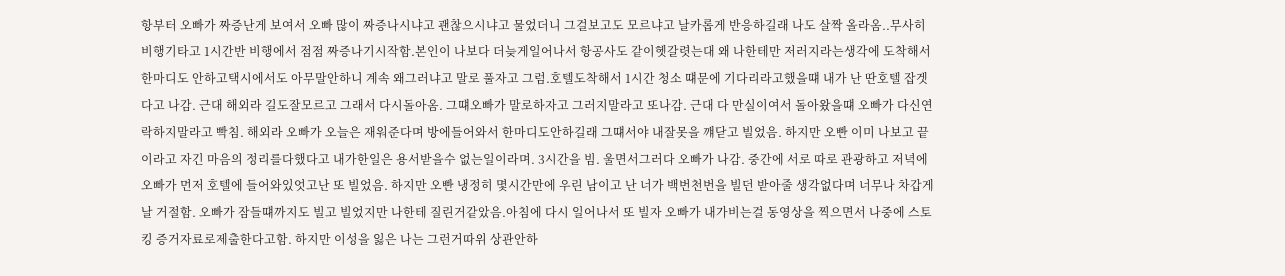항부터 오빠가 짜증난게 보여서 오빠 많이 짜증나시냐고 괜찮으시냐고 물었더니 그걸보고도 모르냐고 날카롭게 반응하길래 나도 살짝 올라옴..무사히 비행기타고 1시간반 비행에서 점점 짜증나기시작함.본인이 나보다 더늦게일어나서 항공사도 같이헷갈렷는대 왜 나한테만 저러지라는생각에 도착해서 한마디도 안하고택시에서도 아무말안하니 계속 왜그러냐고 말로 풀자고 그럼.호텔도착해서 1시간 청소 떄문에 기다리라고했을떄 내가 난 딴호텔 잡겟다고 나감. 근대 해외라 길도잘모르고 그래서 다시돌아옴. 그떄오빠가 말로하자고 그러지말라고 또나감. 근대 다 만실이여서 돌아왔을떄 오빠가 다신연락하지말라고 빡침. 해외라 오빠가 오늘은 재워준다며 방에들어와서 한마디도안하길래 그떄서야 내잘못을 꺠닫고 빌었음. 하지만 오빤 이미 나보고 끝이라고 자긴 마음의 정리를다했다고 내가한일은 용서받을수 없는일이라며. 3시간을 빔. 울면서그러다 오빠가 나감. 중간에 서로 따로 관광하고 저녁에 오빠가 먼저 호텔에 들어와있엇고난 또 빌었음. 하지만 오빤 냉정히 몇시간만에 우린 남이고 난 너가 백번천번을 빌던 받아줄 생각없다며 너무나 차갑게 날 거절함. 오빠가 잠들떄까지도 빌고 빌었지만 나한테 질린거같았음.아침에 다시 일어나서 또 빌자 오빠가 내가비는걸 동영상을 찍으면서 나중에 스토킹 증거자료로제출한다고함. 하지만 이성을 잃은 나는 그런거따위 상관안하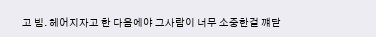고 빔. 헤어지자고 한 다음에야 그사람이 너무 소중한걸 꺠닫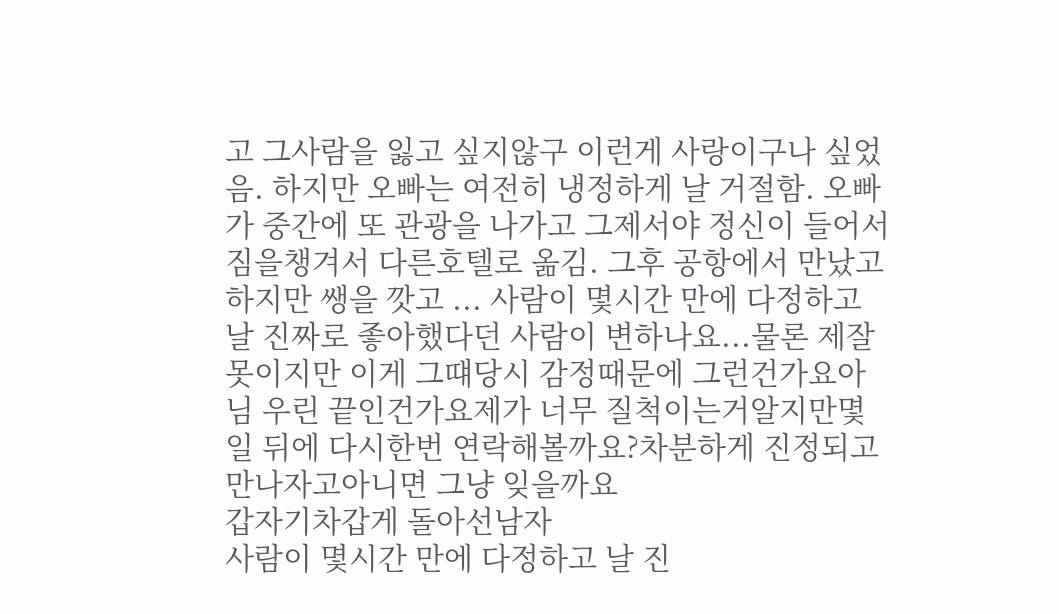고 그사람을 잃고 싶지않구 이런게 사랑이구나 싶었음. 하지만 오빠는 여전히 냉정하게 날 거절함. 오빠가 중간에 또 관광을 나가고 그제서야 정신이 들어서 짐을챙겨서 다른호텔로 옮김. 그후 공항에서 만났고 하지만 쌩을 깟고 ... 사람이 몇시간 만에 다정하고 날 진짜로 좋아했다던 사람이 변하나요...물론 제잘못이지만 이게 그떄당시 감정때문에 그런건가요아님 우린 끝인건가요제가 너무 질척이는거알지만몇일 뒤에 다시한번 연락해볼까요?차분하게 진정되고 만나자고아니면 그냥 잊을까요
갑자기차갑게 돌아선남자
사람이 몇시간 만에 다정하고 날 진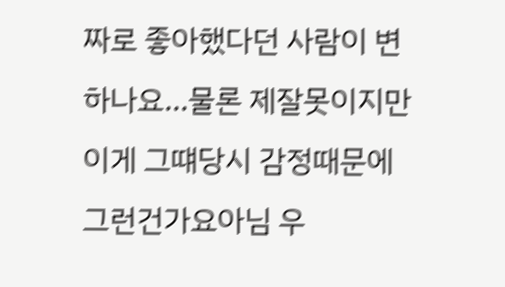짜로 좋아했다던 사람이 변하나요...물론 제잘못이지만 이게 그떄당시 감정때문에 그런건가요아님 우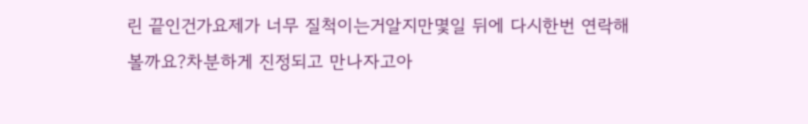린 끝인건가요제가 너무 질척이는거알지만몇일 뒤에 다시한번 연락해볼까요?차분하게 진정되고 만나자고아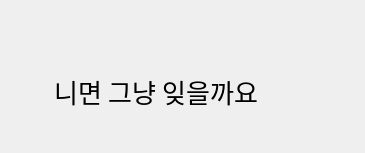니면 그냥 잊을까요